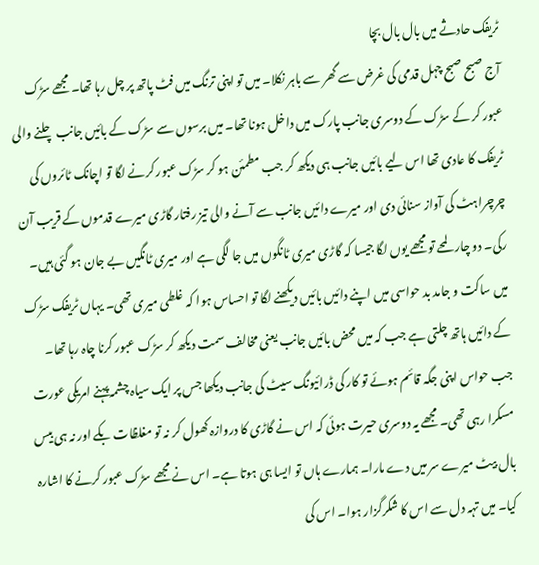ٹریفک حادثے میں بال بال بچا
آج صبح صبح چہل قدمی کی غرض سے گھر سے باہر نکلا۔ میں تو اپنی ترنگ میں فٹ پاتھ پر چل رہا تھا۔ مجھے سڑک عبور کر کے سڑک کے دوسری جانب پارک میں داخل ہونا تھا۔ میں برسوں سے سڑک کے بائیں جانب چلنے والی ٹریفک کا عادی تھا اس لیے بائیں جانب ہی دیکھ کر جب مطمئن ہو کر سڑک عبور کرنے لگا تو اچانک ٹائروں کی چرچراہٹ کی آواز سنائی دی اور میرے دائیں جانب سے آنے والی تیز رفتار گاڑی میرے قدموں کے قریب آن رکی۔ دو چار لمحے تو مجھے یوں لگا جیسا کہ گاڑی میری ٹانگوں میں جا لگی ہے اور میری ٹانگیں بے جان ہو گئی ہیں۔ میں ساکت و جامد بد حواسی میں اپنے دائیں بائیں دیکھنے لگا تو احساس ہوا کہ غلطی میری تھی۔ یہاں ٹریفک سڑک کے دائیں ہاتھ چلتی ہے جب کہ میں محض بائیں جانب یعنی مخالف سمت دیکھ کر سڑک عبور کرنا چاہ رہا تھا۔
جب حواس اپنی جگہ قائم ہوئے تو کار کی ڈرائیونگ سیٹ کی جانب دیکھا جس پر ایک سیاہ چشمہ پہنے امریکی عورت مسکرا رہی تھی۔ مجھے یہ دوسری حیرت ہوئی کہ اس نے گاڑی کا دروازہ کھول کر نہ تو مغلظات بکے اور نہ ہی بیس بال بیٹ میرے سر میں دے مارا۔ ہمارے ہاں تو ایسا ہی ہوتا ہے۔ اس نے مجھے سڑک عبور کرنے کا اشارہ کیا۔ میں تہہ دل سے اس کا شکرگزار ہوا۔ اس کی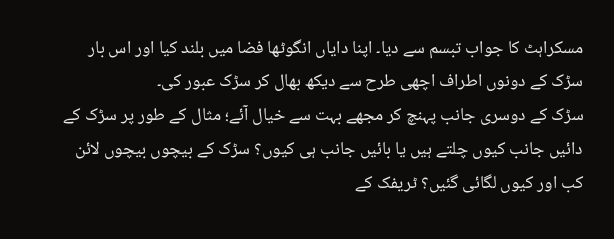مسکراہٹ کا جواب تبسم سے دیا۔ اپنا دایاں انگوٹھا فضا میں بلند کیا اور اس بار سڑک کے دونوں اطراف اچھی طرح سے دیکھ بھال کر سڑک عبور کی۔
سڑک کے دوسری جانب پہنچ کر مجھے بہت سے خیال آئے؛ مثال کے طور پر سڑک کے دائیں جانب کیوں چلتے ہیں یا بائیں جانب ہی کیوں؟ سڑک کے بیچوں بیچوں لائن کب اور کیوں لگائی گئیں؟ ٹریفک کے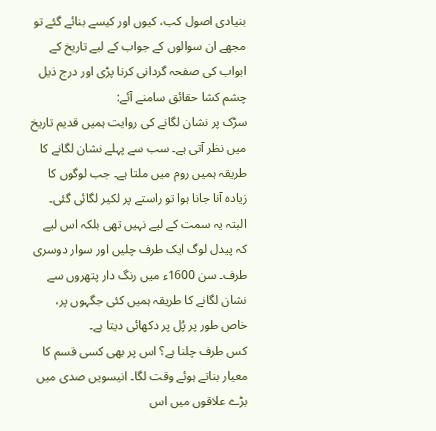بنیادی اصول کب، کیوں اور کیسے بنائے گئے تو مجھے ان سوالوں کے جواب کے لیے تاریخ کے ابواب کی صفحہ گردانی کرنا پڑی اور درج ذیل چشم کشا حقائق سامنے آئے:
سڑک پر نشان لگانے کی روایت ہمیں قدیم تاریخ میں نظر آتی ہے۔ سب سے پہلے نشان لگانے کا طریقہ ہمیں روم میں ملتا ہے۔ جب لوگوں کا زیادہ آنا جانا ہوا تو راستے پر لکیر لگائی گئی۔ البتہ یہ سمت کے لیے نہیں تھی بلکہ اس لیے کہ پیدل لوگ ایک طرف چلیں اور سوار دوسری طرف۔ سن 1600ء میں رنگ دار پتھروں سے نشان لگانے کا طریقہ ہمیں کئی جگہوں پر، خاص طور پر پُل پر دکھائی دیتا ہے۔
کس طرف چلنا ہے؟ اس پر بھی کسی قسم کا معیار بناتے ہوئے وقت لگا۔ انیسویں صدی میں بڑے علاقوں میں اس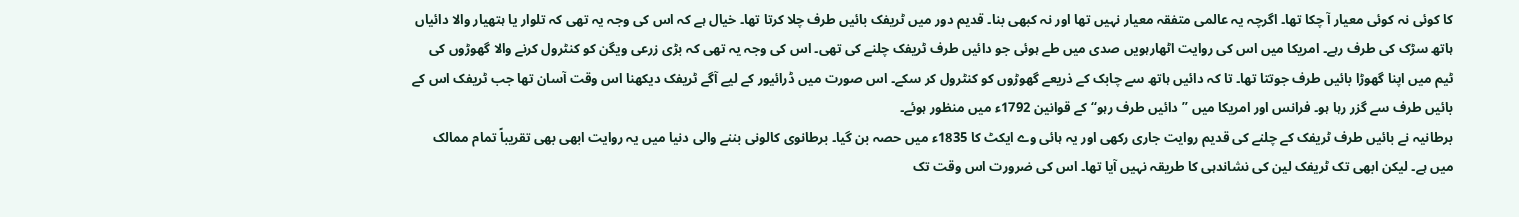کا کوئی نہ کوئی معیار آ چکا تھا۔ اگرچہ یہ عالمی متفقہ معیار نہیں تھا اور نہ کبھی بنا۔ قدیم دور میں ٹریفک بائیں طرف چلا کرتا تھا۔ خیال ہے کہ اس کی وجہ یہ تھی کہ تلوار یا ہتھیار والا دائیاں ہاتھ سڑک کی طرف رہے۔ امریکا میں اس کی روایت اٹھارہویں صدی میں طے ہوئی جو دائیں طرف ٹریفک چلنے کی تھی۔ اس کی وجہ یہ تھی کہ بڑی زرعی ویگن کو کنٹرول کرنے والا گھوڑوں کی ٹیم میں اپنا گھوڑا بائیں طرف جوتتا تھا۔ تا کہ دائیں ہاتھ سے چابک کے ذریعے گھوڑوں کو کنٹرول کر سکے۔ اس صورت میں ڈرائیور کے لیے آگے ٹریفک دیکھنا اس وقت آسان تھا جب ٹریفک اس کے بائیں طرف سے گزر رہا ہو۔ فرانس اور امریکا میں ”دائیں طرف رہو‘‘ کے قوانین 1792ء میں منظور ہوئے۔
برطانیہ نے بائیں طرف ٹریفک کے چلنے کی قدیم روایت جاری رکھی اور یہ ہائی وے ایکٹ کا 1835ء میں حصہ بن گیا۔ برطانوی کالونی بننے والی دنیا میں یہ روایت ابھی بھی تقریباً تمام ممالک میں ہے۔ لیکن ابھی تک ٹریفک لین کی نشاندہی کا طریقہ نہیں آیا تھا۔ اس کی ضرورت اس وقت تک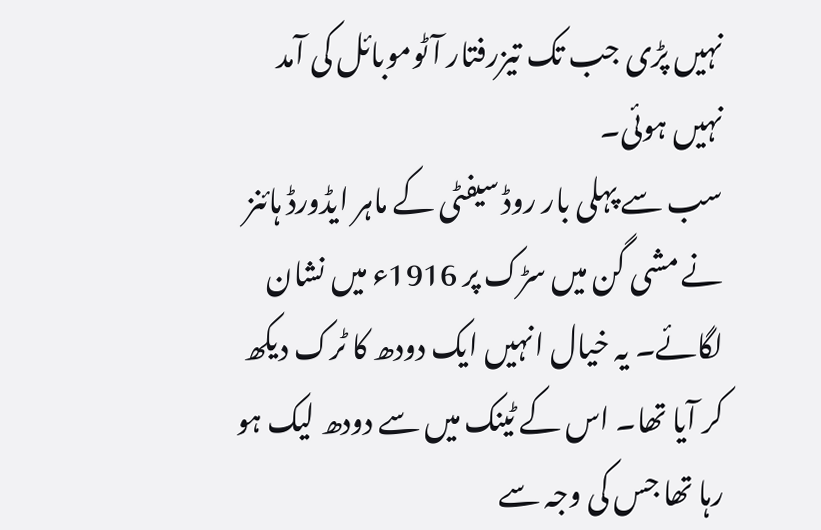نہیں پڑی جب تک تیزرفتار آٹوموبائل کی آمد نہیں ہوئی۔
سب سے پہلی بار روڈ سیفٹی کے ماہر ایڈورڈ ہائنز نے مشی گن میں سڑک پر 1916ء میں نشان لگائے۔ یہ خیال انہیں ایک دودھ کا ٹرک دیکھ کر آیا تھا۔ اس کے ٹینک میں سے دودھ لیک ہو رہا تھا جس کی وجہ سے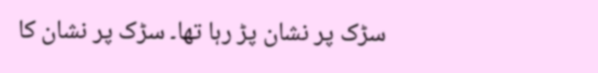سڑک پر نشان پڑ رہا تھا۔ سڑک پر نشان کا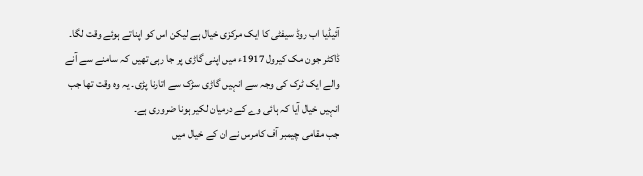آئیڈیا اب روڈ سیفٹی کا ایک مرکزی خیال ہے لیکن اس کو اپناتے ہوئے وقت لگا۔ ڈاکٹر جون مک کیرول 1917ء میں اپنی گاڑی پر جا رہی تھیں کہ سامنے سے آنے والے ایک ٹرک کی وجہ سے انہیں گاڑی سڑک سے اتارنا پڑی۔ یہ وہ وقت تھا جب انہیں خیال آیا کہ ہائی وے کے درمیان لکیر ہونا ضروری ہے۔
جب مقامی چیمبر آف کامرس نے ان کے خیال میں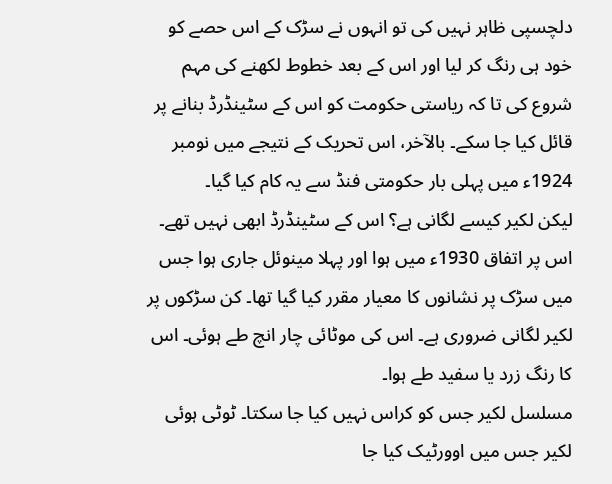دلچسپی ظاہر نہیں کی تو انہوں نے سڑک کے اس حصے کو خود ہی رنگ کر لیا اور اس کے بعد خطوط لکھنے کی مہم شروع کی تا کہ ریاستی حکومت کو اس کے سٹینڈرڈ بنانے پر قائل کیا جا سکے۔ بالآخر، اس تحریک کے نتیجے میں نومبر 1924ء میں پہلی بار حکومتی فنڈ سے یہ کام کیا گیا۔
لیکن لکیر کیسے لگانی ہے؟ اس کے سٹینڈرڈ ابھی نہیں تھے۔ اس پر اتفاق 1930ء میں ہوا اور پہلا مینوئل جاری ہوا جس میں سڑک پر نشانوں کا معیار مقرر کیا گیا تھا۔ کن سڑکوں پر لکیر لگانی ضروری ہے۔ اس کی موٹائی چار انچ طے ہوئی۔ اس کا رنگ زرد یا سفید طے ہوا۔
مسلسل لکیر جس کو کراس نہیں کیا جا سکتا۔ ٹوٹی ہوئی لکیر جس میں اوورٹیک کیا جا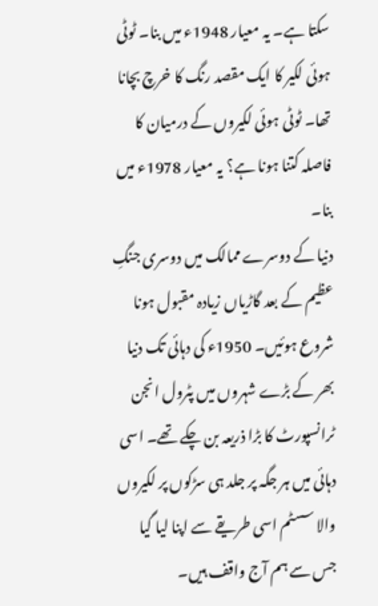سکتا ہے۔ یہ معیار 1948ء میں بنا۔ ٹوٹی ہوئی لکیر کا ایک مقصد رنگ کا خرچ بچانا تھا۔ ٹوٹی ہوئی لکیروں کے درمیان کا فاصلہ کتنا ہونا ہے؟ یہ معیار 1978ء میں بنا۔
دنیا کے دوسرے ممالک میں دوسری جنگِ عظیم کے بعد گاڑیاں زیادہ مقبول ہونا شروع ہوئیں۔ 1950ء کی دہائی تک دنیا بھر کے بڑے شہروں میں پٹرول انجن ٹرانسپورٹ کا بڑا ذریعہ بن چکے تھے۔ اسی دہائی میں ہر جگہ پر جلد ہی سڑکوں پر لکیروں والا سسٹم اسی طریقے سے اپنا لیا گیا جس سے ہم آج واقف ہیں۔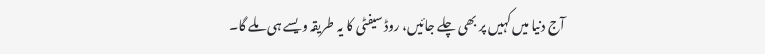آج دنیا میں کہیں پر بھی چلے جائیں، روڈ سیفٹی کا یہ طریقہ ویسے ہی ملے گا۔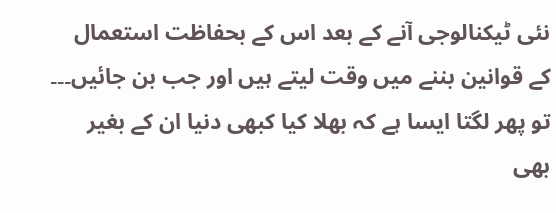نئی ٹیکنالوجی آنے کے بعد اس کے بحفاظت استعمال کے قوانین بننے میں وقت لیتے ہیں اور جب بن جائیں۔۔۔ تو پھر لگتا ایسا ہے کہ بھلا کیا کبھی دنیا ان کے بغیر بھی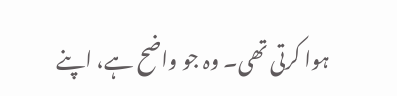ہوا کرتی تھی۔ وہ جو واضح ہے، اپنے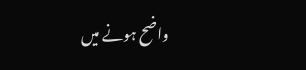واضح ہونے میں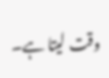وقت لیتا ہے۔